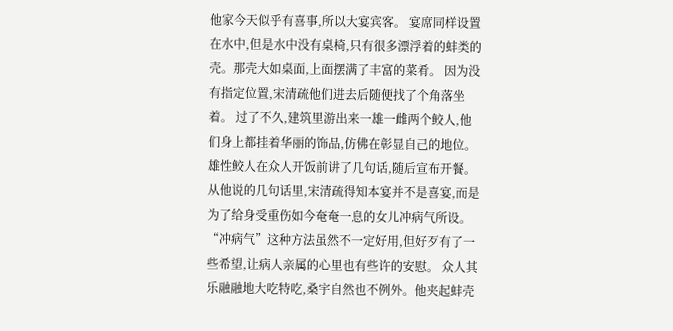他家今天似乎有喜事,所以大宴宾客。 宴席同样设置在水中,但是水中没有桌椅,只有很多漂浮着的蚌类的壳。那壳大如桌面,上面摆满了丰富的菜肴。 因为没有指定位置,宋清疏他们进去后随便找了个角落坐着。 过了不久,建筑里游出来一雄一雌两个鲛人,他们身上都挂着华丽的饰品,仿佛在彰显自己的地位。 雄性鲛人在众人开饭前讲了几句话,随后宣布开餐。 从他说的几句话里,宋清疏得知本宴并不是喜宴,而是为了给身受重伤如今奄奄一息的女儿冲病气所设。“冲病气”这种方法虽然不一定好用,但好歹有了一些希望,让病人亲属的心里也有些许的安慰。 众人其乐融融地大吃特吃,桑宇自然也不例外。他夹起蚌壳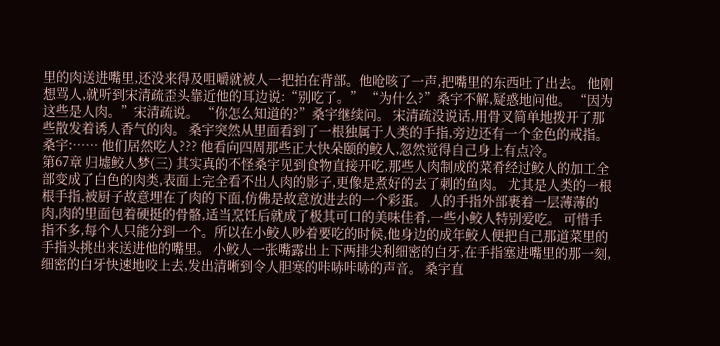里的肉送进嘴里,还没来得及咀嚼就被人一把拍在背部。他呛咳了一声,把嘴里的东西吐了出去。 他刚想骂人,就听到宋清疏歪头靠近他的耳边说:“别吃了。” “为什么?”桑宇不解,疑惑地问他。 “因为这些是人肉。”宋清疏说。 “你怎么知道的?”桑宇继续问。 宋清疏没说话,用骨叉简单地拨开了那些散发着诱人香气的肉。 桑宇突然从里面看到了一根独属于人类的手指,旁边还有一个金色的戒指。 桑宇:…… 他们居然吃人??? 他看向四周那些正大快朵颐的鲛人,忽然觉得自己身上有点冷。
第67章 归墟鲛人梦(三) 其实真的不怪桑宇见到食物直接开吃,那些人肉制成的菜肴经过鲛人的加工全部变成了白色的肉类,表面上完全看不出人肉的影子,更像是煮好的去了刺的鱼肉。 尤其是人类的一根根手指,被厨子故意埋在了肉的下面,仿佛是故意放进去的一个彩蛋。 人的手指外部裹着一层薄薄的肉,肉的里面包着硬挺的骨骼,适当烹饪后就成了极其可口的美味佳肴,一些小鲛人特别爱吃。 可惜手指不多,每个人只能分到一个。所以在小鲛人吵着要吃的时候,他身边的成年鲛人便把自己那道菜里的手指头挑出来送进他的嘴里。 小鲛人一张嘴露出上下两排尖利细密的白牙,在手指塞进嘴里的那一刻,细密的白牙快速地咬上去,发出清晰到令人胆寒的咔哧咔哧的声音。 桑宇直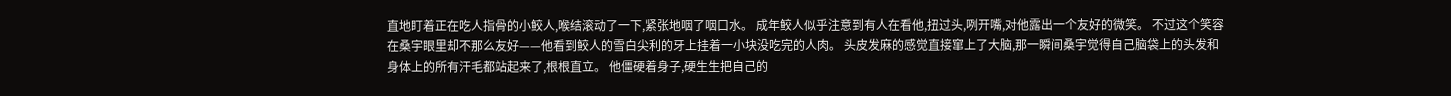直地盯着正在吃人指骨的小鲛人,喉结滚动了一下,紧张地咽了咽口水。 成年鲛人似乎注意到有人在看他,扭过头,咧开嘴,对他露出一个友好的微笑。 不过这个笑容在桑宇眼里却不那么友好——他看到鲛人的雪白尖利的牙上挂着一小块没吃完的人肉。 头皮发麻的感觉直接窜上了大脑,那一瞬间桑宇觉得自己脑袋上的头发和身体上的所有汗毛都站起来了,根根直立。 他僵硬着身子,硬生生把自己的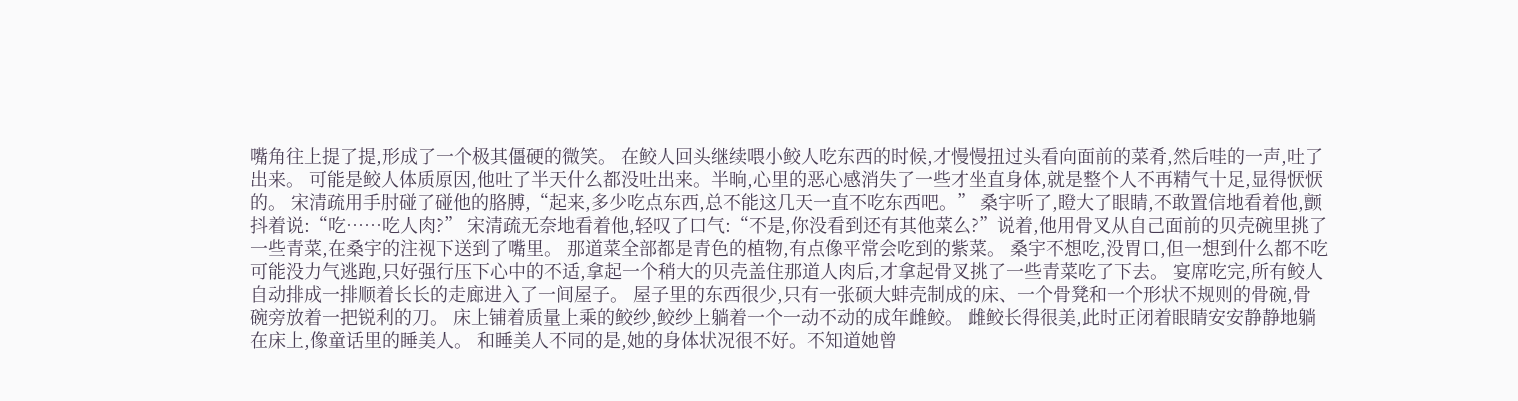嘴角往上提了提,形成了一个极其僵硬的微笑。 在鲛人回头继续喂小鲛人吃东西的时候,才慢慢扭过头看向面前的菜肴,然后哇的一声,吐了出来。 可能是鲛人体质原因,他吐了半天什么都没吐出来。半晌,心里的恶心感消失了一些才坐直身体,就是整个人不再精气十足,显得恹恹的。 宋清疏用手肘碰了碰他的胳膊,“起来,多少吃点东西,总不能这几天一直不吃东西吧。” 桑宇听了,瞪大了眼睛,不敢置信地看着他,颤抖着说:“吃……吃人肉?” 宋清疏无奈地看着他,轻叹了口气:“不是,你没看到还有其他菜么?”说着,他用骨叉从自己面前的贝壳碗里挑了一些青菜,在桑宇的注视下送到了嘴里。 那道菜全部都是青色的植物,有点像平常会吃到的紫菜。 桑宇不想吃,没胃口,但一想到什么都不吃可能没力气逃跑,只好强行压下心中的不适,拿起一个稍大的贝壳盖住那道人肉后,才拿起骨叉挑了一些青菜吃了下去。 宴席吃完,所有鲛人自动排成一排顺着长长的走廊进入了一间屋子。 屋子里的东西很少,只有一张硕大蚌壳制成的床、一个骨凳和一个形状不规则的骨碗,骨碗旁放着一把锐利的刀。 床上铺着质量上乘的鲛纱,鲛纱上躺着一个一动不动的成年雌鲛。 雌鲛长得很美,此时正闭着眼睛安安静静地躺在床上,像童话里的睡美人。 和睡美人不同的是,她的身体状况很不好。不知道她曾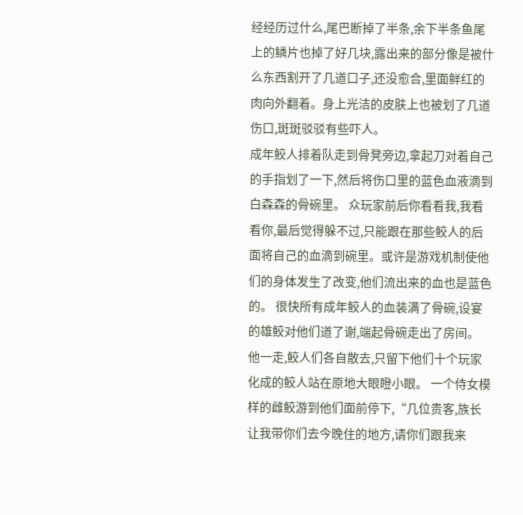经经历过什么,尾巴断掉了半条,余下半条鱼尾上的鳞片也掉了好几块,露出来的部分像是被什么东西割开了几道口子,还没愈合,里面鲜红的肉向外翻着。身上光洁的皮肤上也被划了几道伤口,斑斑驳驳有些吓人。
成年鲛人排着队走到骨凳旁边,拿起刀对着自己的手指划了一下,然后将伤口里的蓝色血液滴到白森森的骨碗里。 众玩家前后你看看我,我看看你,最后觉得躲不过,只能跟在那些鲛人的后面将自己的血滴到碗里。或许是游戏机制使他们的身体发生了改变,他们流出来的血也是蓝色的。 很快所有成年鲛人的血装满了骨碗,设宴的雄鲛对他们道了谢,端起骨碗走出了房间。 他一走,鲛人们各自散去,只留下他们十个玩家化成的鲛人站在原地大眼瞪小眼。 一个侍女模样的雌鲛游到他们面前停下,“几位贵客,族长让我带你们去今晚住的地方,请你们跟我来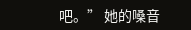吧。” 她的嗓音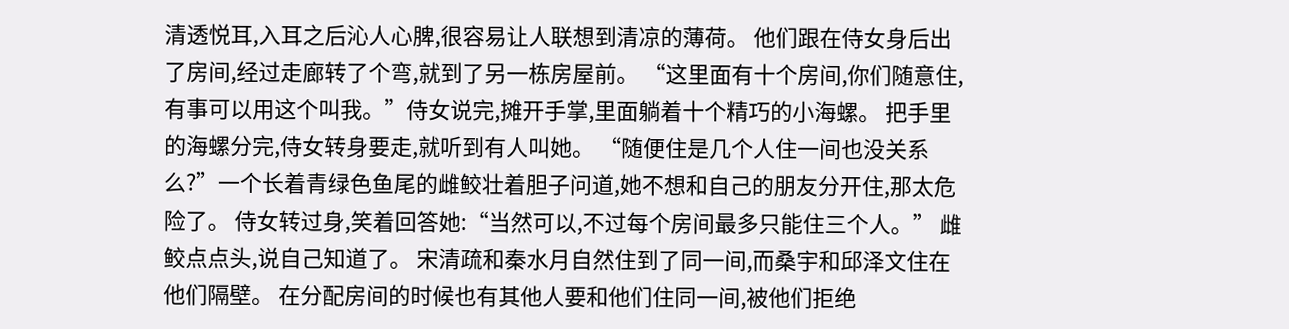清透悦耳,入耳之后沁人心脾,很容易让人联想到清凉的薄荷。 他们跟在侍女身后出了房间,经过走廊转了个弯,就到了另一栋房屋前。 “这里面有十个房间,你们随意住,有事可以用这个叫我。”侍女说完,摊开手掌,里面躺着十个精巧的小海螺。 把手里的海螺分完,侍女转身要走,就听到有人叫她。 “随便住是几个人住一间也没关系么?”一个长着青绿色鱼尾的雌鲛壮着胆子问道,她不想和自己的朋友分开住,那太危险了。 侍女转过身,笑着回答她:“当然可以,不过每个房间最多只能住三个人。” 雌鲛点点头,说自己知道了。 宋清疏和秦水月自然住到了同一间,而桑宇和邱泽文住在他们隔壁。 在分配房间的时候也有其他人要和他们住同一间,被他们拒绝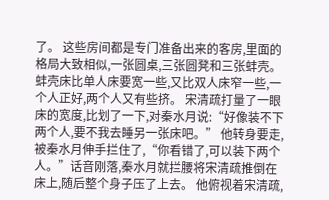了。 这些房间都是专门准备出来的客房,里面的格局大致相似,一张圆桌,三张圆凳和三张蚌壳。蚌壳床比单人床要宽一些,又比双人床窄一些,一个人正好,两个人又有些挤。 宋清疏打量了一眼床的宽度,比划了一下,对秦水月说:“好像装不下两个人,要不我去睡另一张床吧。” 他转身要走,被秦水月伸手拦住了,“你看错了,可以装下两个人。”话音刚落,秦水月就拦腰将宋清疏推倒在床上,随后整个身子压了上去。 他俯视着宋清疏,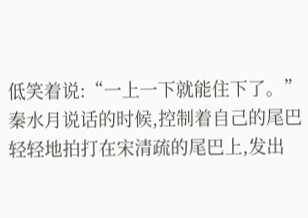低笑着说:“一上一下就能住下了。” 秦水月说话的时候,控制着自己的尾巴轻轻地拍打在宋清疏的尾巴上,发出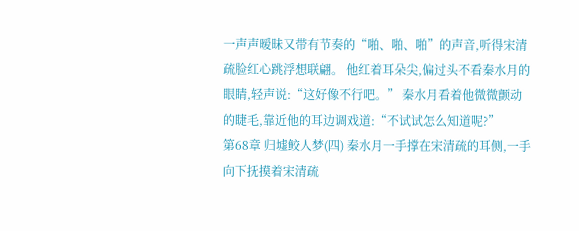一声声暧昧又带有节奏的“啪、啪、啪”的声音,听得宋清疏脸红心跳浮想联翩。 他红着耳朵尖,偏过头不看秦水月的眼睛,轻声说:“这好像不行吧。” 秦水月看着他微微颤动的睫毛,靠近他的耳边调戏道:“不试试怎么知道呢?”
第68章 归墟鲛人梦(四) 秦水月一手撑在宋清疏的耳侧,一手向下抚摸着宋清疏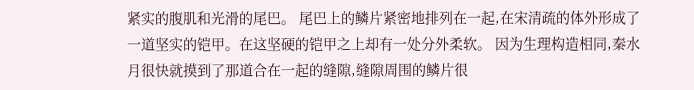紧实的腹肌和光滑的尾巴。 尾巴上的鳞片紧密地排列在一起,在宋清疏的体外形成了一道坚实的铠甲。在这坚硬的铠甲之上却有一处分外柔软。 因为生理构造相同,秦水月很快就摸到了那道合在一起的缝隙,缝隙周围的鳞片很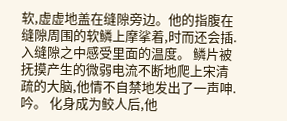软,虚虚地盖在缝隙旁边。他的指腹在缝隙周围的软鳞上摩挲着,时而还会插.入缝隙之中感受里面的温度。 鳞片被抚摸产生的微弱电流不断地爬上宋清疏的大脑,他情不自禁地发出了一声呻.吟。 化身成为鲛人后,他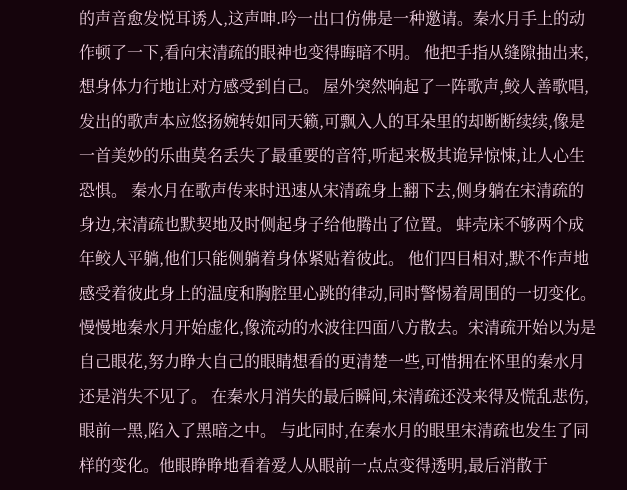的声音愈发悦耳诱人,这声呻.吟一出口仿佛是一种邀请。秦水月手上的动作顿了一下,看向宋清疏的眼神也变得晦暗不明。 他把手指从缝隙抽出来,想身体力行地让对方感受到自己。 屋外突然响起了一阵歌声,鲛人善歌唱,发出的歌声本应悠扬婉转如同天籁,可飘入人的耳朵里的却断断续续,像是一首美妙的乐曲莫名丢失了最重要的音符,听起来极其诡异惊悚,让人心生恐惧。 秦水月在歌声传来时迅速从宋清疏身上翻下去,侧身躺在宋清疏的身边,宋清疏也默契地及时侧起身子给他腾出了位置。 蚌壳床不够两个成年鲛人平躺,他们只能侧躺着身体紧贴着彼此。 他们四目相对,默不作声地感受着彼此身上的温度和胸腔里心跳的律动,同时警惕着周围的一切变化。 慢慢地秦水月开始虚化,像流动的水波往四面八方散去。宋清疏开始以为是自己眼花,努力睁大自己的眼睛想看的更清楚一些,可惜拥在怀里的秦水月还是消失不见了。 在秦水月消失的最后瞬间,宋清疏还没来得及慌乱悲伤,眼前一黑,陷入了黑暗之中。 与此同时,在秦水月的眼里宋清疏也发生了同样的变化。他眼睁睁地看着爱人从眼前一点点变得透明,最后消散于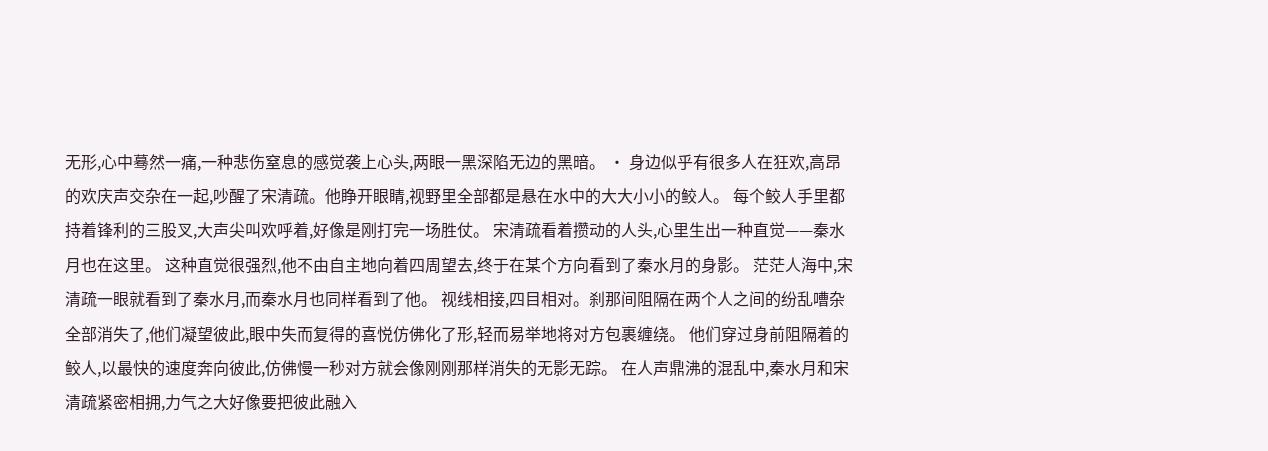无形,心中蓦然一痛,一种悲伤窒息的感觉袭上心头,两眼一黑深陷无边的黑暗。 · 身边似乎有很多人在狂欢,高昂的欢庆声交杂在一起,吵醒了宋清疏。他睁开眼睛,视野里全部都是悬在水中的大大小小的鲛人。 每个鲛人手里都持着锋利的三股叉,大声尖叫欢呼着,好像是刚打完一场胜仗。 宋清疏看着攒动的人头,心里生出一种直觉——秦水月也在这里。 这种直觉很强烈,他不由自主地向着四周望去,终于在某个方向看到了秦水月的身影。 茫茫人海中,宋清疏一眼就看到了秦水月,而秦水月也同样看到了他。 视线相接,四目相对。刹那间阻隔在两个人之间的纷乱嘈杂全部消失了,他们凝望彼此,眼中失而复得的喜悦仿佛化了形,轻而易举地将对方包裹缠绕。 他们穿过身前阻隔着的鲛人,以最快的速度奔向彼此,仿佛慢一秒对方就会像刚刚那样消失的无影无踪。 在人声鼎沸的混乱中,秦水月和宋清疏紧密相拥,力气之大好像要把彼此融入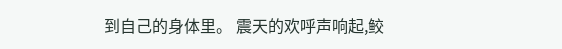到自己的身体里。 震天的欢呼声响起,鲛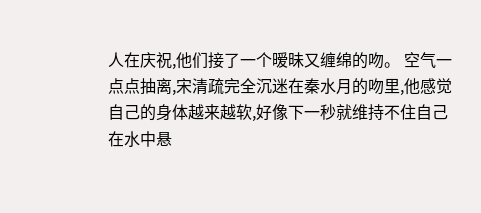人在庆祝,他们接了一个暧昧又缠绵的吻。 空气一点点抽离,宋清疏完全沉迷在秦水月的吻里,他感觉自己的身体越来越软,好像下一秒就维持不住自己在水中悬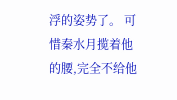浮的姿势了。 可惜秦水月揽着他的腰,完全不给他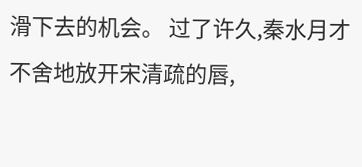滑下去的机会。 过了许久,秦水月才不舍地放开宋清疏的唇,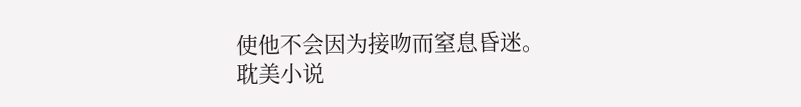使他不会因为接吻而窒息昏迷。
耽美小说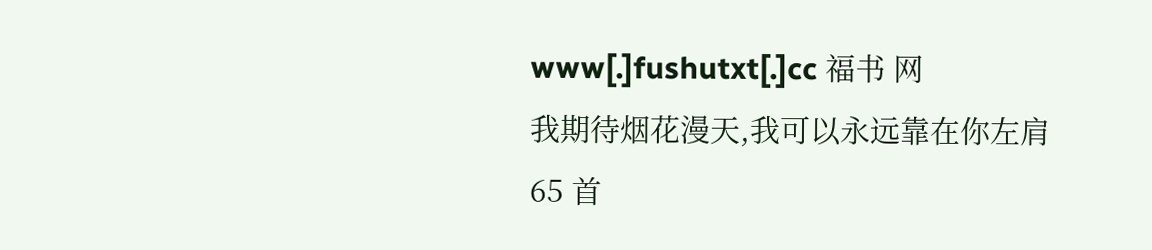www[.]fushutxt[.]cc 福书 网
我期待烟花漫天,我可以永远靠在你左肩
65 首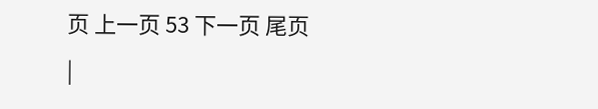页 上一页 53 下一页 尾页
|